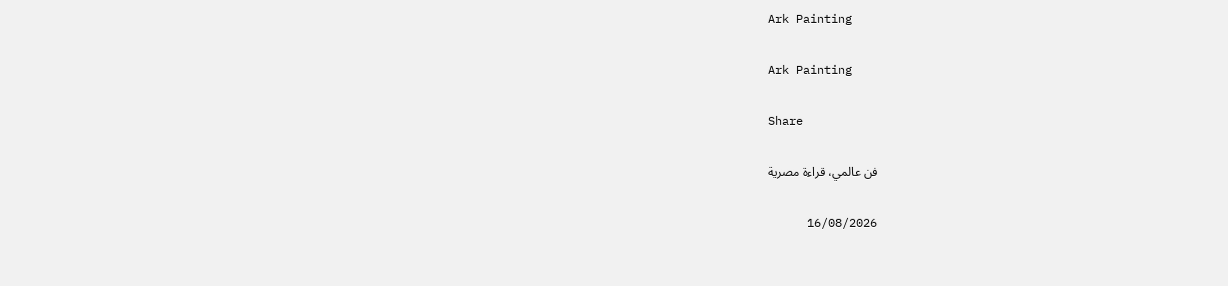Ark Painting

Ark Painting

Share

فن عالمي، قراءة مصرية

16/08/2026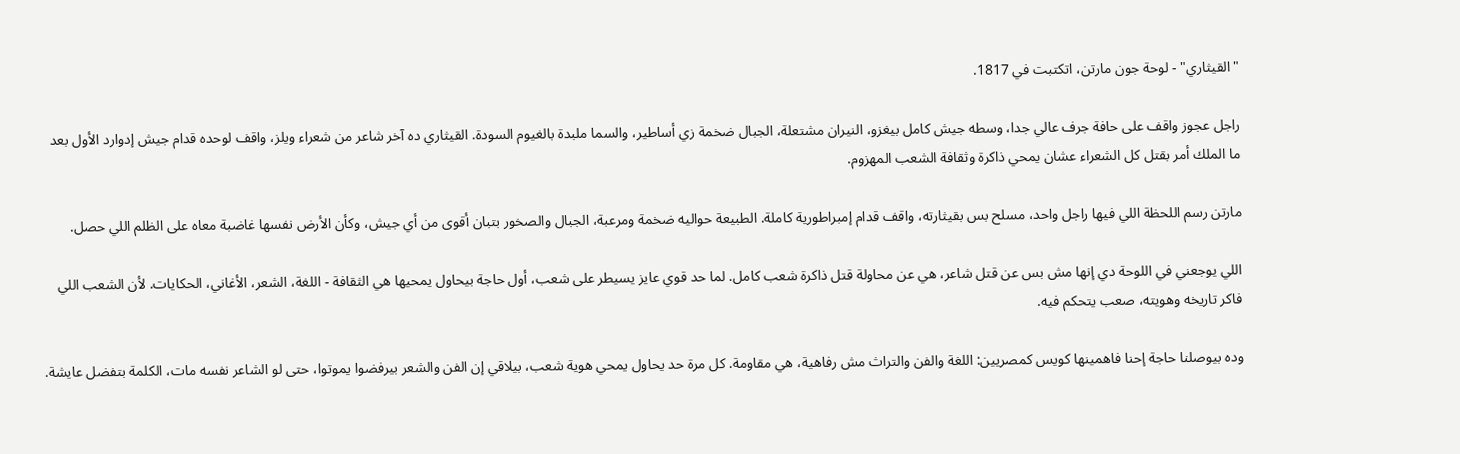"القيثاري" - لوحة جون مارتن، اتكتبت في 1817.

راجل عجوز واقف على حافة جرف عالي جدا، وسطه جيش كامل بيغزو، النيران مشتعلة، الجبال ضخمة زي أساطير، والسما ملبدة بالغيوم السودة. القيثاري ده آخر شاعر من شعراء ويلز، واقف لوحده قدام جيش إدوارد الأول بعد ما الملك أمر بقتل كل الشعراء عشان يمحي ذاكرة وثقافة الشعب المهزوم.

مارتن رسم اللحظة اللي فيها راجل واحد، مسلح بس بقيثارته، واقف قدام إمبراطورية كاملة. الطبيعة حواليه ضخمة ومرعبة، الجبال والصخور بتبان أقوى من أي جيش، وكأن الأرض نفسها غاضبة معاه على الظلم اللي حصل.

اللي يوجعني في اللوحة دي إنها مش بس عن قتل شاعر، هي عن محاولة قتل ذاكرة شعب كامل. لما حد قوي عايز يسيطر على شعب، أول حاجة بيحاول يمحيها هي الثقافة - اللغة، الشعر، الأغاني، الحكايات. لأن الشعب اللي فاكر تاريخه وهويته، صعب يتحكم فيه.

وده بيوصلنا حاجة إحنا فاهمينها كويس كمصريين: اللغة والفن والتراث مش رفاهية، هي مقاومة. كل مرة حد يحاول يمحي هوية شعب، بيلاقي إن الفن والشعر بيرفضوا يموتوا، حتى لو الشاعر نفسه مات، الكلمة بتفضل عايشة.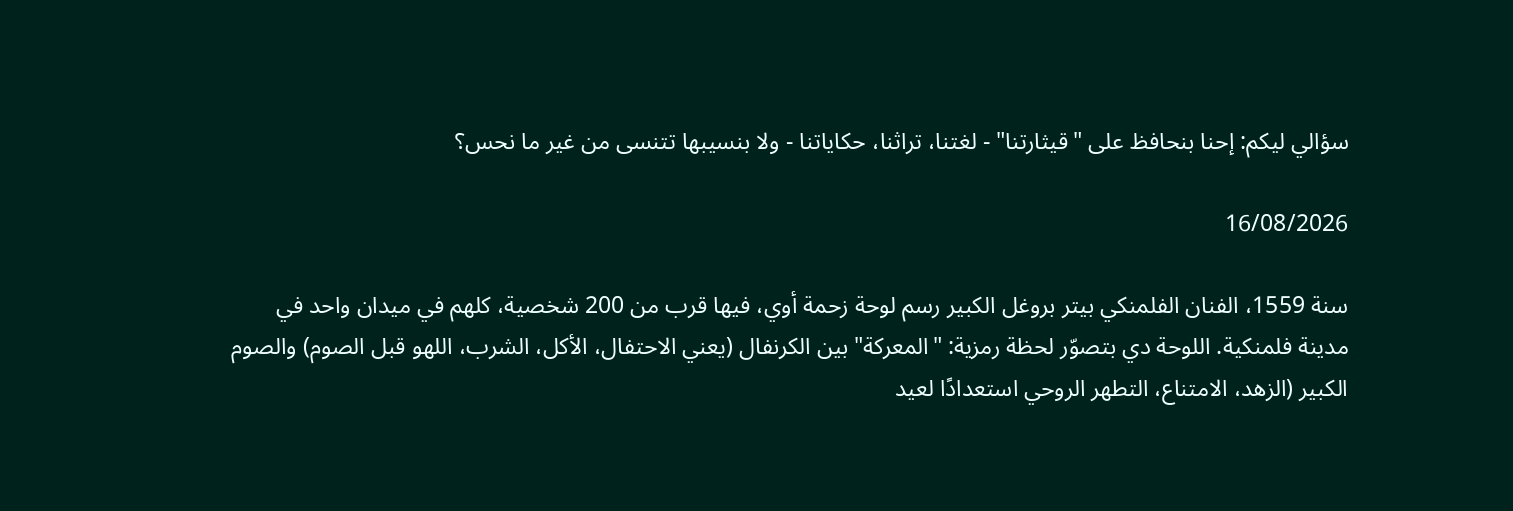سؤالي ليكم: إحنا بنحافظ على "قيثارتنا" - لغتنا، تراثنا، حكاياتنا - ولا بنسيبها تتنسى من غير ما نحس؟

16/08/2026

سنة 1559، الفنان الفلمنكي بيتر بروغل الكبير رسم لوحة زحمة أوي، فيها قرب من 200 شخصية، كلهم في ميدان واحد في مدينة فلمنكية. اللوحة دي بتصوّر لحظة رمزية: "المعركة" بين الكرنفال (يعني الاحتفال، الأكل، الشرب، اللهو قبل الصوم) والصوم الكبير (الزهد، الامتناع، التطهر الروحي استعدادًا لعيد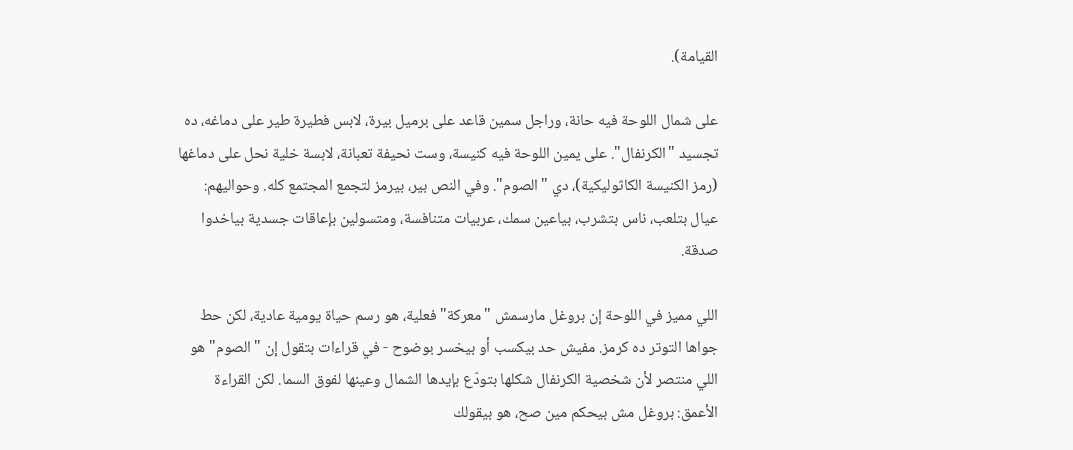القيامة).

على شمال اللوحة فيه حانة، وراجل سمين قاعد على برميل بيرة، لابس فطيرة طير على دماغه، ده تجسيد "الكرنفال". على يمين اللوحة فيه كنيسة، وست نحيفة تعبانة، لابسة خلية نحل على دماغها (رمز الكنيسة الكاثوليكية)، دي "الصوم". وفي النص بير، بيرمز لتجمع المجتمع كله. وحواليهم: عيال بتلعب، ناس بتشرب، بياعين سمك، عربيات متنافسة، ومتسولين بإعاقات جسدية بياخدوا صدقة.

اللي مميز في اللوحة إن بروغل مارسمش "معركة" فعلية، هو رسم حياة يومية عادية، لكن حط جواها التوتر ده كرمز. مفيش حد بيكسب أو بيخسر بوضوح - في قراءات بتقول إن "الصوم" هو اللي منتصر لأن شخصية الكرنفال شكلها بتودّع بإيدها الشمال وعينها لفوق السما. لكن القراءة الأعمق: بروغل مش بيحكم مين صح، هو بيقولك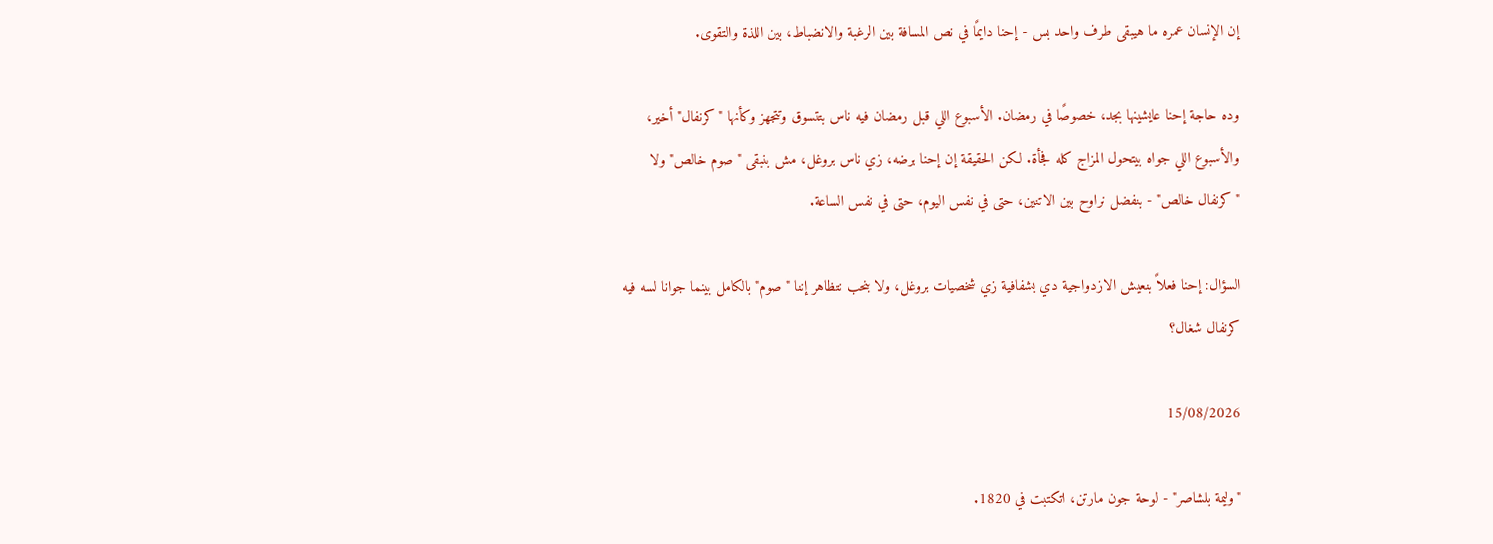إن الإنسان عمره ما هيبقى طرف واحد بس - إحنا دايمًا في نص المسافة بين الرغبة والانضباط، بين اللذة والتقوى.

وده حاجة إحنا عايشينها بجد، خصوصًا في رمضان. الأسبوع اللي قبل رمضان فيه ناس بتتسوق وتتجهز وكأنها "كرنفال" أخير، والأسبوع اللي جواه بيتحول المزاج كله فجأة. لكن الحقيقة إن إحنا برضه، زي ناس بروغل، مش بنبقى "صوم خالص" ولا "كرنفال خالص" - بنفضل نراوح بين الاتنين، حتى في نفس اليوم، حتى في نفس الساعة.

السؤال: إحنا فعلاً بنعيش الازدواجية دي بشفافية زي شخصيات بروغل، ولا بنحب نتظاهر إننا "صوم" بالكامل بينما جوانا لسه فيه كرنفال شغال؟

15/08/2026

"وليمة بلشاصر" - لوحة جون مارتن، اتكتبت في 1820.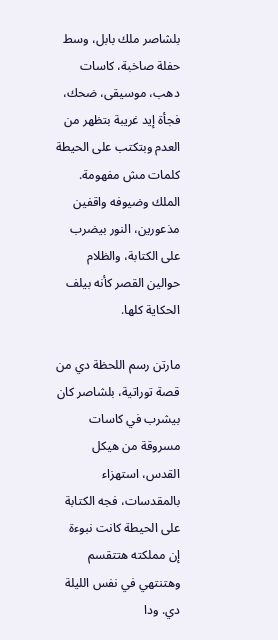بلشاصر ملك بابل، وسط حفلة صاخبة، كاسات دهب، موسيقى، ضحك، فجأة إيد غريبة بتظهر من العدم وبتكتب على الحيطة كلمات مش مفهومة. الملك وضيوفه واقفين مذعورين، النور بيضرب على الكتابة، والظلام حوالين القصر كأنه بيلف الحكاية كلها.

مارتن رسم اللحظة دي من قصة توراتية، بلشاصر كان بيشرب في كاسات مسروقة من هيكل القدس، استهزاء بالمقدسات، فجه الكتابة على الحيطة كانت نبوءة إن مملكته هتتقسم وهتنتهي في نفس الليلة دي. ودا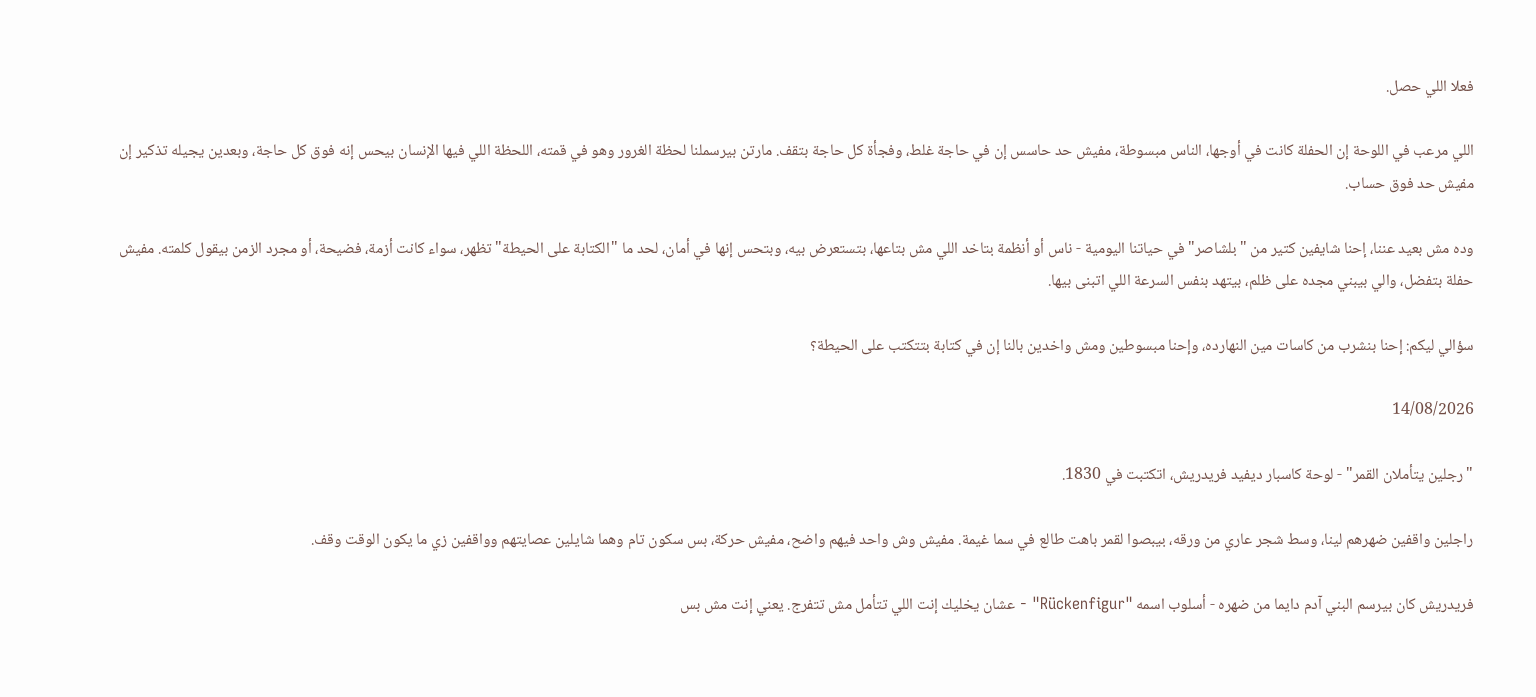فعلا اللي حصل.

اللي مرعب في اللوحة إن الحفلة كانت في أوجها، الناس مبسوطة، مفيش حد حاسس إن في حاجة غلط، وفجأة كل حاجة بتقف. مارتن بيرسملنا لحظة الغرور وهو في قمته، اللحظة اللي فيها الإنسان بيحس إنه فوق كل حاجة، وبعدين يجيله تذكير إن مفيش حد فوق حساب.

وده مش بعيد عننا، إحنا شايفين كتير من "بلشاصر" في حياتنا اليومية - ناس أو أنظمة بتاخد اللي مش بتاعها، بتستعرض بيه، وبتحس إنها في أمان، لحد ما "الكتابة على الحيطة" تظهر، سواء كانت أزمة، فضيحة، أو مجرد الزمن بيقول كلمته. مفيش حفلة بتفضل، والي بيبني مجده على ظلم، بيتهد بنفس السرعة اللي اتبنى بيها.

سؤالي ليكم: إحنا بنشرب من كاسات مين النهارده، وإحنا مبسوطين ومش واخدين بالنا إن في كتابة بتتكتب على الحيطة؟

14/08/2026

"رجلين يتأملان القمر" - لوحة كاسبار ديفيد فريدريش، اتكتبت في 1830.

راجلين واقفين ضهرهم لينا، وسط شجر عاري من ورقه، بيبصوا لقمر باهت طالع في سما غيمة. مفيش وش واحد فيهم واضح، مفيش حركة، بس سكون تام وهما شايلين عصايتهم وواقفين زي ما يكون الوقت وقف.

فريدريش كان بيرسم البني آدم دايما من ضهره - أسلوب اسمه "Rückenfigur" - عشان يخليك إنت اللي تتأمل مش تتفرج. يعني إنت مش بس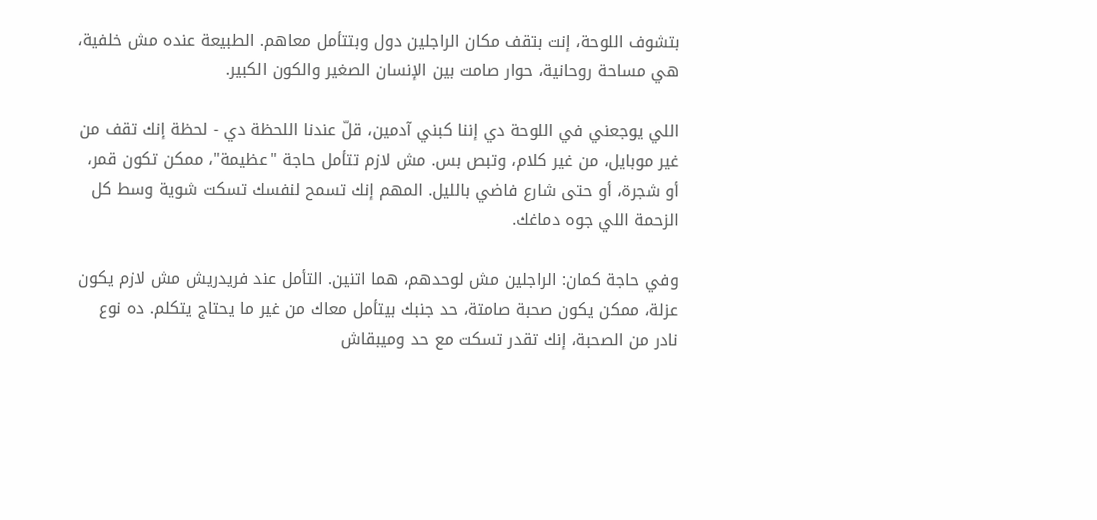بتشوف اللوحة، إنت بتقف مكان الراجلين دول وبتتأمل معاهم. الطبيعة عنده مش خلفية، هي مساحة روحانية، حوار صامت بين الإنسان الصغير والكون الكبير.

اللي يوجعني في اللوحة دي إننا كبني آدمين، قلّ عندنا اللحظة دي - لحظة إنك تقف من غير موبايل، من غير كلام، وتبص بس. مش لازم تتأمل حاجة "عظيمة"، ممكن تكون قمر، أو شجرة، أو حتى شارع فاضي بالليل. المهم إنك تسمح لنفسك تسكت شوية وسط كل الزحمة اللي جوه دماغك.

وفي حاجة كمان: الراجلين مش لوحدهم، هما اتنين. التأمل عند فريدريش مش لازم يكون عزلة، ممكن يكون صحبة صامتة، حد جنبك بيتأمل معاك من غير ما يحتاج يتكلم. ده نوع نادر من الصحبة، إنك تقدر تسكت مع حد وميبقاش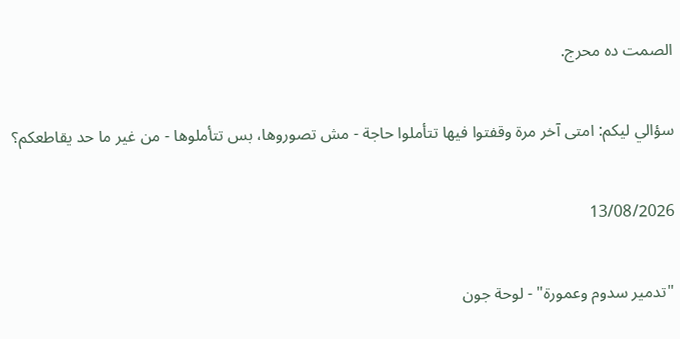الصمت ده محرج.

سؤالي ليكم: امتى آخر مرة وقفتوا فيها تتأملوا حاجة - مش تصوروها، بس تتأملوها - من غير ما حد يقاطعكم؟

13/08/2026

"تدمير سدوم وعمورة" - لوحة جون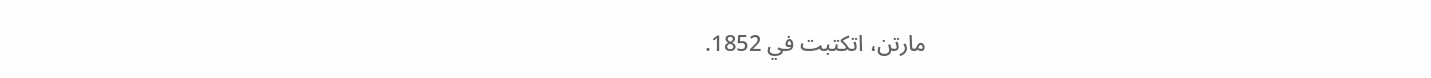مارتن، اتكتبت في 1852.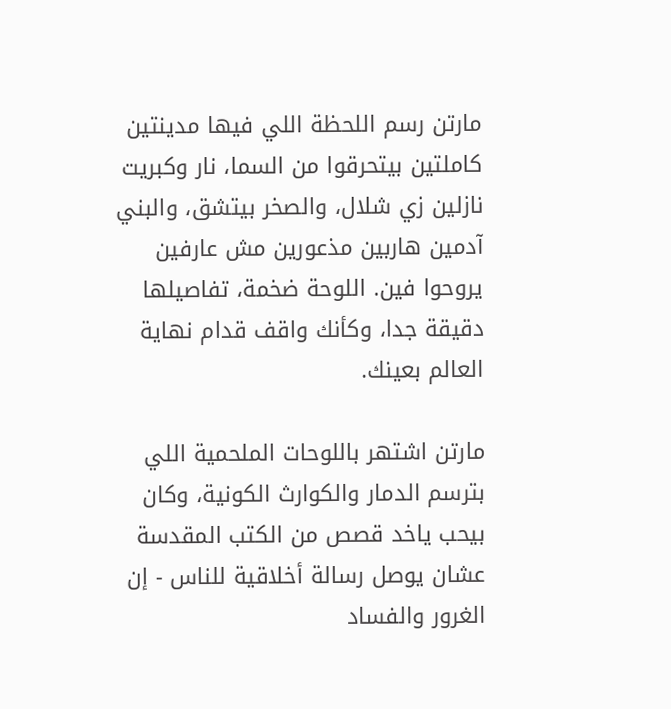مارتن رسم اللحظة اللي فيها مدينتين كاملتين بيتحرقوا من السما، نار وكبريت نازلين زي شلال، والصخر بيتشق، والبني آدمين هاربين مذعورين مش عارفين يروحوا فين. اللوحة ضخمة، تفاصيلها دقيقة جدا، وكأنك واقف قدام نهاية العالم بعينك.

مارتن اشتهر باللوحات الملحمية اللي بترسم الدمار والكوارث الكونية، وكان بيحب ياخد قصص من الكتب المقدسة عشان يوصل رسالة أخلاقية للناس - إن الغرور والفساد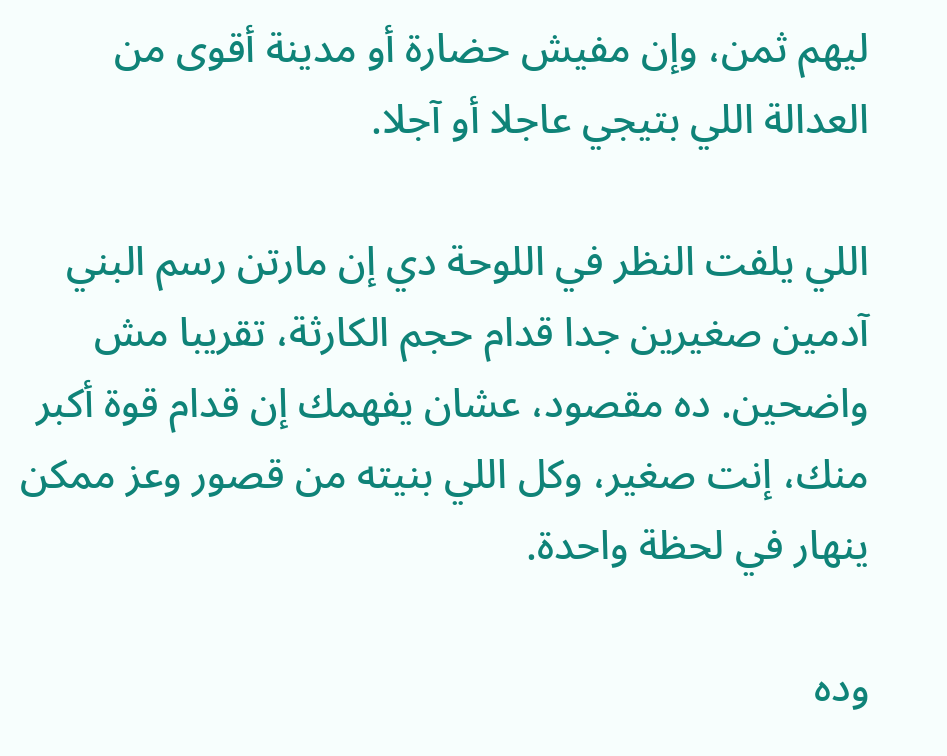ليهم ثمن، وإن مفيش حضارة أو مدينة أقوى من العدالة اللي بتيجي عاجلا أو آجلا.

اللي يلفت النظر في اللوحة دي إن مارتن رسم البني آدمين صغيرين جدا قدام حجم الكارثة، تقريبا مش واضحين. ده مقصود، عشان يفهمك إن قدام قوة أكبر منك، إنت صغير، وكل اللي بنيته من قصور وعز ممكن ينهار في لحظة واحدة.

وده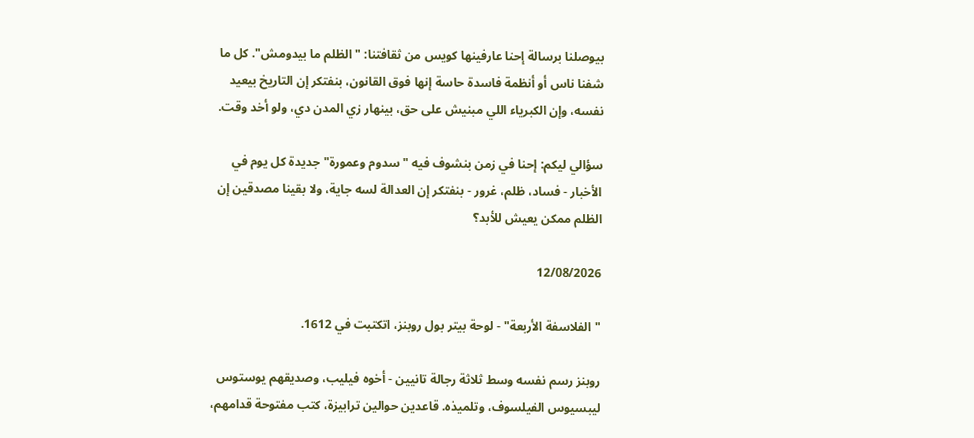بيوصلنا برسالة إحنا عارفينها كويس من ثقافتنا: "الظلم ما بيدومش". كل ما شفنا ناس أو أنظمة فاسدة حاسة إنها فوق القانون، بنفتكر إن التاريخ بيعيد نفسه، وإن الكبرياء اللي مبنيش على حق، بينهار زي المدن دي، ولو أخد وقت.

سؤالي ليكم: إحنا في زمن بنشوف فيه "سدوم وعمورة" جديدة كل يوم في الأخبار - فساد، ظلم، غرور - بنفتكر إن العدالة لسه جاية، ولا بقينا مصدقين إن الظلم ممكن يعيش للأبد؟

12/08/2026

"الفلاسفة الأربعة" - لوحة بيتر بول روبنز، اتكتبت في 1612.

روبنز رسم نفسه وسط ثلاثة رجالة تانيين - أخوه فيليب، وصديقهم يوستوس ليبسيوس الفيلسوف، وتلميذه. قاعدين حوالين ترابيزة، كتب مفتوحة قدامهم،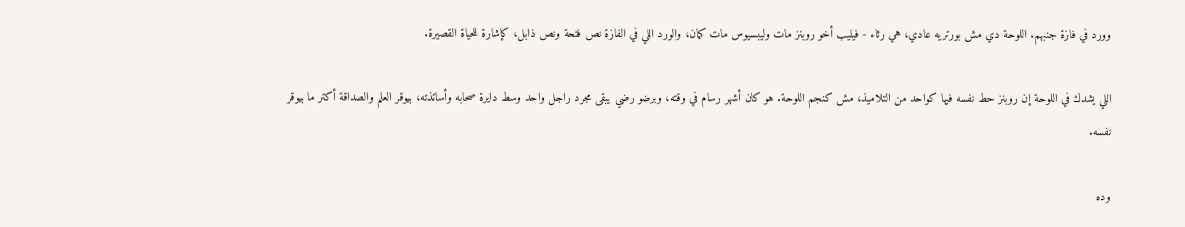وورد في فازة جنبهم. اللوحة دي مش بورتريه عادي، هي رثاء - فيليب أخو روبنز مات وليبسيوس مات كمان، والورد اللي في الفازة نص فتحة ونص ذابل، كإشارة للحياة القصيرة.

اللي يشدك في اللوحة إن روبنز حط نفسه فيها كواحد من التلاميذ، مش كنجم اللوحة. هو كان أشهر رسام في وقته، وبرضو رضي يبقى مجرد راجل واحد وسط دايرة صحابه وأساتذته، بيوقر العلم والصداقة أكتر ما بيوقر نفسه.

وده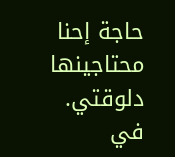حاجة إحنا محتاجينها دلوقتي. في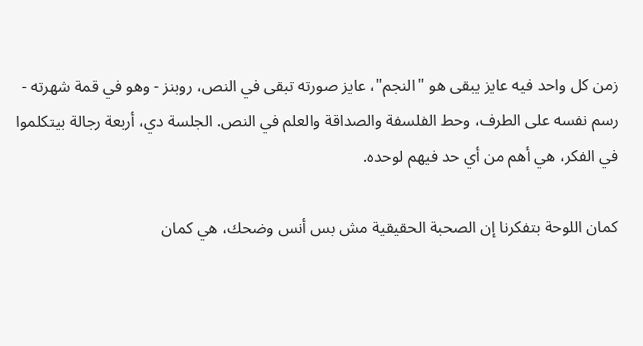زمن كل واحد فيه عايز يبقى هو "النجم"، عايز صورته تبقى في النص، روبنز - وهو في قمة شهرته - رسم نفسه على الطرف، وحط الفلسفة والصداقة والعلم في النص. الجلسة دي، أربعة رجالة بيتكلموا في الفكر، هي أهم من أي حد فيهم لوحده.

كمان اللوحة بتفكرنا إن الصحبة الحقيقية مش بس أنس وضحك، هي كمان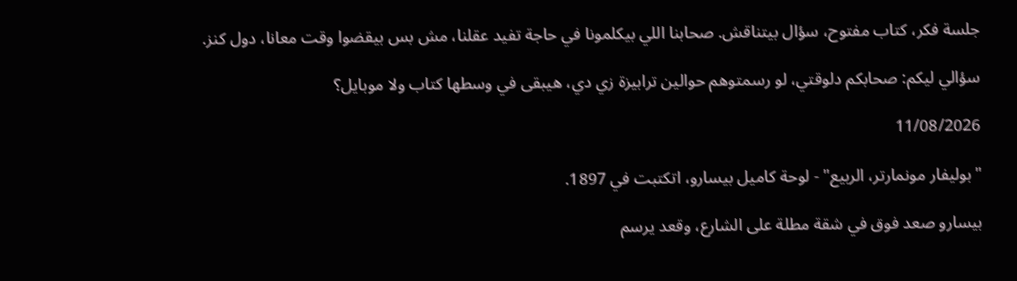جلسة فكر، كتاب مفتوح، سؤال بيتناقش. صحابنا اللي بيكلمونا في حاجة تفيد عقلنا، مش بس بيقضوا وقت معانا، دول كنز.

سؤالي ليكم: صحابكم دلوقتي، لو رسمتوهم حوالين ترابيزة زي دي، هيبقى في وسطها كتاب ولا موبايل؟

11/08/2026

"بوليفار مونمارتر، الربيع" - لوحة كاميل بيسارو، اتكتبت في 1897.

بيسارو صعد فوق في شقة مطلة على الشارع، وقعد يرسم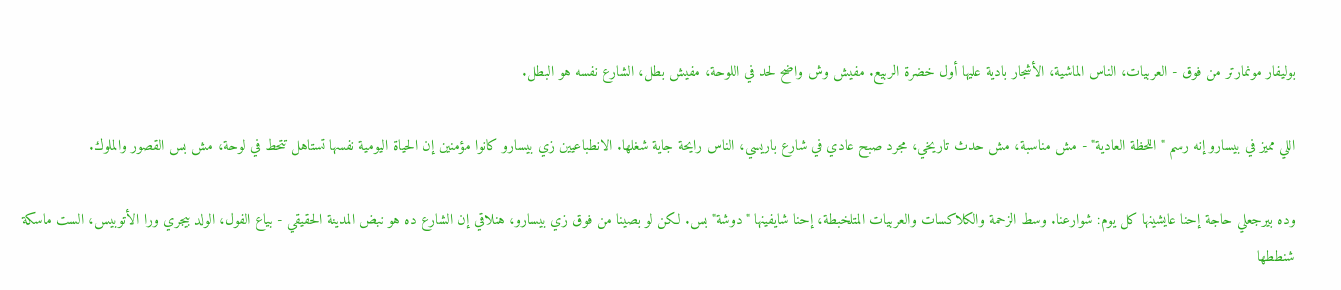بوليفار مونمارتر من فوق - العربيات، الناس الماشية، الأشجار بادية عليها أول خضرة الربيع. مفيش وش واضح لحد في اللوحة، مفيش بطل، الشارع نفسه هو البطل.

اللي مميز في بيسارو إنه رسم "اللحظة العادية" - مش مناسبة، مش حدث تاريخي، مجرد صبح عادي في شارع باريسي، الناس رايحة جاية شغلها. الانطباعيين زي بيسارو كانوا مؤمنين إن الحياة اليومية نفسها تستاهل تتحط في لوحة، مش بس القصور والملوك.

وده بيرجعلي حاجة إحنا عايشينها كل يوم: شوارعنا. وسط الزحمة والكلاكسات والعربيات المتلخبطة، إحنا شايفينها "دوشة" بس. لكن لو بصينا من فوق زي بيسارو، هنلاقي إن الشارع ده هو نبض المدينة الحقيقي - بياع الفول، الولد بيجري ورا الأتوبيس، الست ماسكة شنططها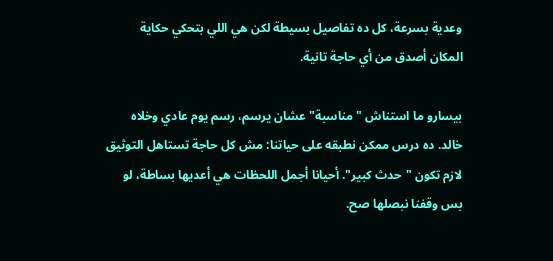وعدية بسرعة، كل ده تفاصيل بسيطة لكن هي اللي بتحكي حكاية المكان أصدق من أي حاجة تانية.

بيسارو ما استناش "مناسبة" عشان يرسم، رسم يوم عادي وخلاه خالد. ده درس ممكن نطبقه على حياتنا: مش كل حاجة تستاهل التوثيق لازم تكون "حدث كبير". أحيانا أجمل اللحظات هي أعديها بساطة، لو بس وقفنا نبصلها صح.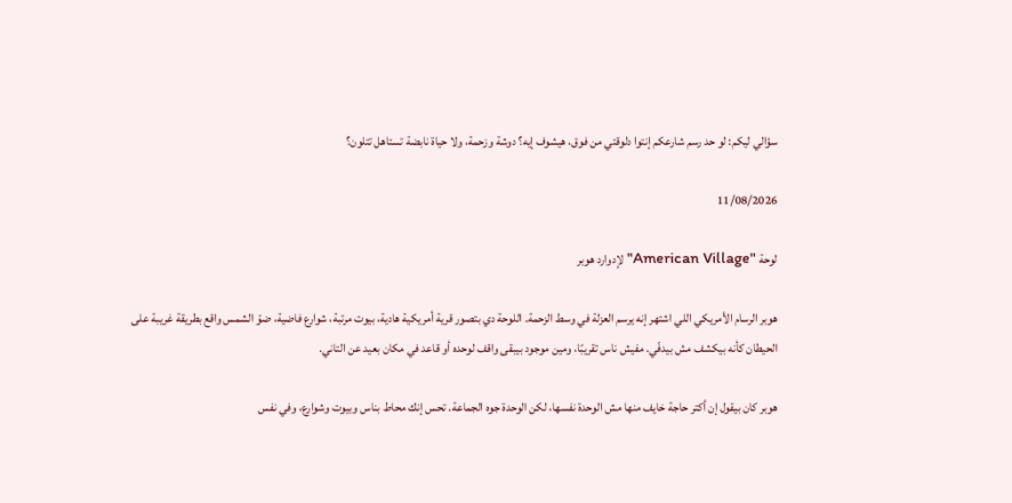سؤالي ليكم: لو حد رسم شارعكم إنتوا دلوقتي من فوق، هيشوف إيه؟ دوشة وزحمة، ولا حياة نابضة تستاهل تتلون؟

11/08/2026

لوحة "American Village" لإدوارد هوبر

هوبر الرسام الأمريكي اللي اشتهر إنه يرسم العزلة في وسط الزحمة. اللوحة دي بتصور قرية أمريكية هادية، بيوت مرتبة، شوارع فاضية، ضوّ الشمس واقع بطريقة غريبة على الحيطان كأنه بيكشف مش بيدفّي. مفيش ناس تقريبًا، ومين موجود بيبقى واقف لوحده أو قاعد في مكان بعيد عن التاني.

هوبر كان بيقول إن أكتر حاجة خايف منها مش الوحدة نفسها، لكن الوحدة جوه الجماعة. تحس إنك محاط بناس وبيوت وشوارع، وفي نفس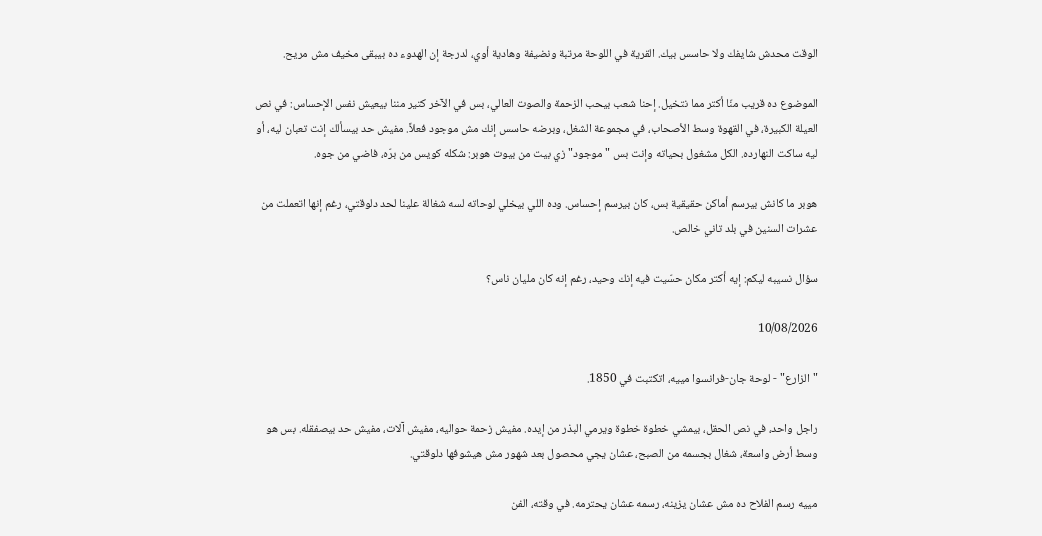الوقت محدش شايفك ولا حاسس بيك. القرية في اللوحة مرتبة ونضيفة وهادية أوي، لدرجة إن الهدوء ده بيبقى مخيف مش مريح.

الموضوع ده قريب منّا أكتر مما نتخيل. إحنا شعب بيحب الزحمة والصوت العالي، بس في الآخر كتير مننا بيعيش نفس الإحساس: في نص العيلة الكبيرة، في القهوة وسط الأصحاب، في مجموعة الشغل، وبرضه حاسس إنك مش موجود فعلاً. مفيش حد بيسألك إنت تعبان ليه، أو ليه ساكت النهارده. الكل مشغول بحياته وإنت بس "موجود" زي بيت من بيوت هوبر: شكله كويس من برّه، فاضي من جوه.

هوبر ما كانش بيرسم أماكن حقيقية بس، كان بيرسم إحساس. وده اللي بيخلي لوحاته لسه شغالة علينا لحد دلوقتي، رغم إنها اتعملت من عشرات السنين في بلد تاني خالص.

سؤال نسيبه ليكم: إيه أكتر مكان حسّيت فيه إنك وحيد، رغم إنه كان مليان ناس؟

10/08/2026

"الزارع" - لوحة جان-فرانسوا مييه، اتكتبت في 1850.

راجل واحد، في نص الحقل، بيمشي خطوة خطوة ويرمي البذر من إيده. مفيش زحمة حواليه، مفيش آلات، مفيش حد بيصفقله. بس هو وسط أرض واسعة، شغال بجسمه من الصبح، عشان يجي محصول بعد شهور مش هيشوفها دلوقتي.

مييه رسم الفلاح ده مش عشان يزينه، رسمه عشان يحترمه. في وقته، الفن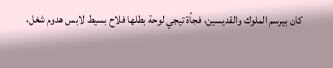كان بيرسم الملوك والقديسين، فجأة تيجي لوحة بطلها فلاح بسيط لابس هدوم شغل،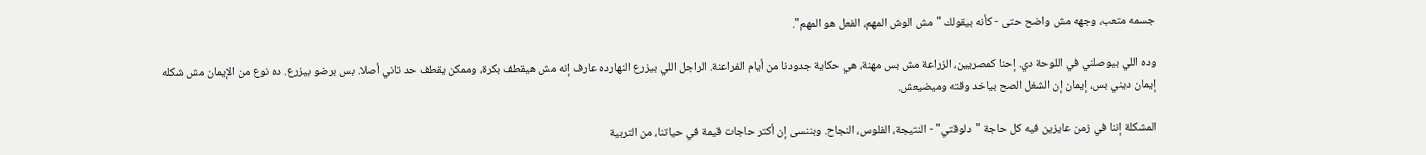جسمه متعب، وجهه مش واضح حتى - كأنه بيقولك "مش الوش المهم، الفعل هو المهم".

وده اللي بيوصلني في اللوحة دي. إحنا كمصريين، الزراعة مش بس مهنة، هي حكاية جدودنا من أيام الفراعنة. الراجل اللي بيزرع النهارده عارف إنه مش هيقطف بكرة، وممكن يقطف حد تاني أصلا. بس برضو بيزرع. ده نوع من الإيمان مش شكله إيمان ديني بس، إيمان إن الشغل الصح بياخد وقته وميضيعش.

المشكلة إننا في زمن عايزين فيه كل حاجة "دلوقتي" - النتيجة، الفلوس، النجاح. وبننسى إن أكتر حاجات قيمة في حياتنا، من التربية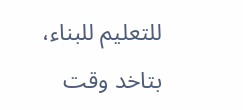للتعليم للبناء، بتاخد وقت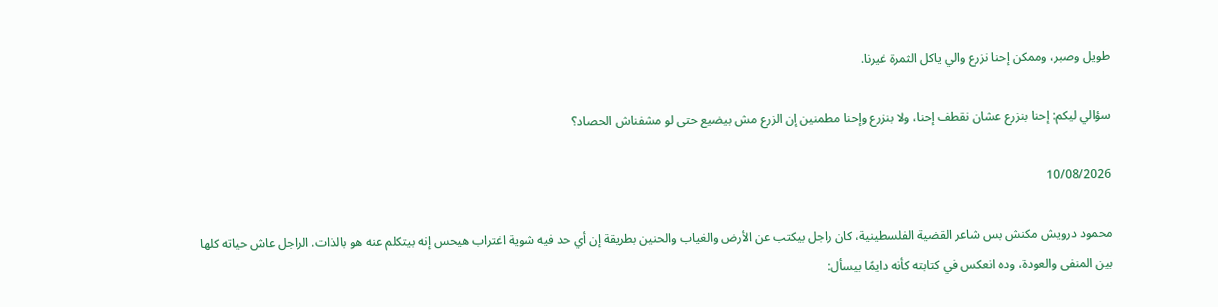طويل وصبر، وممكن إحنا نزرع والي ياكل الثمرة غيرنا.

سؤالي ليكم: إحنا بنزرع عشان نقطف إحنا، ولا بنزرع وإحنا مطمنين إن الزرع مش بيضيع حتى لو مشفناش الحصاد؟

10/08/2026

محمود درويش مكنش بس شاعر القضية الفلسطينية، كان راجل بيكتب عن الأرض والغياب والحنين بطريقة إن أي حد فيه شوية اغتراب هيحس إنه بيتكلم عنه هو بالذات. الراجل عاش حياته كلها بين المنفى والعودة، وده انعكس في كتابته كأنه دايمًا بيسأل: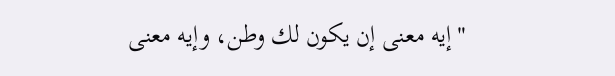"إيه معنى إن يكون لك وطن، وإيه معنى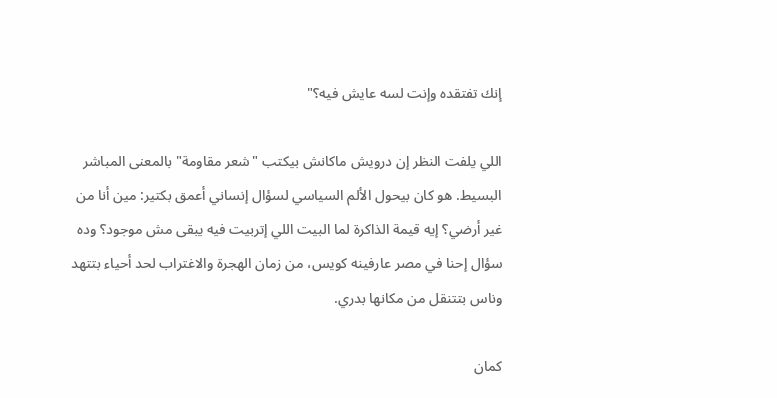إنك تفتقده وإنت لسه عايش فيه؟"

اللي يلفت النظر إن درويش ماكانش بيكتب "شعر مقاومة" بالمعنى المباشر البسيط. هو كان بيحول الألم السياسي لسؤال إنساني أعمق بكتير: مين أنا من غير أرضي؟ إيه قيمة الذاكرة لما البيت اللي إتربيت فيه يبقى مش موجود؟ وده سؤال إحنا في مصر عارفينه كويس، من زمان الهجرة والاغتراب لحد أحياء بتتهد وناس بتتنقل من مكانها بدري.

كمان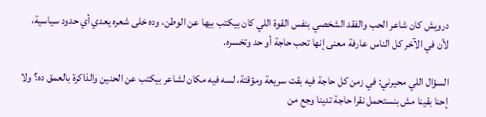درويش كان شاعر الحب والفقد الشخصي بنفس القوة اللي كان بيكتب بيها عن الوطن، وده خلى شعره يعدي أي حدود سياسية، لأن في الآخر كل الناس عارفة معنى إنها تحب حاجة أو حد وتخسره.

السؤال اللي محيرني: في زمن كل حاجة فيه بقت سريعة ومؤقتة، لسه فيه مكان لشاعر بيكتب عن الحنين والذاكرة بالعمق ده؟ ولا إحنا بقينا مش بنستحمل نقرا حاجة تدينا وجع من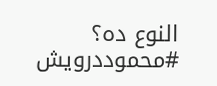النوع ده؟
#محموددرويش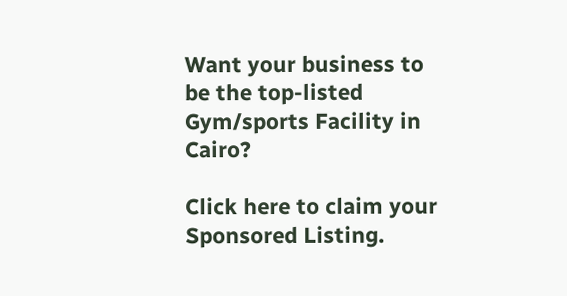Want your business to be the top-listed Gym/sports Facility in Cairo?

Click here to claim your Sponsored Listing.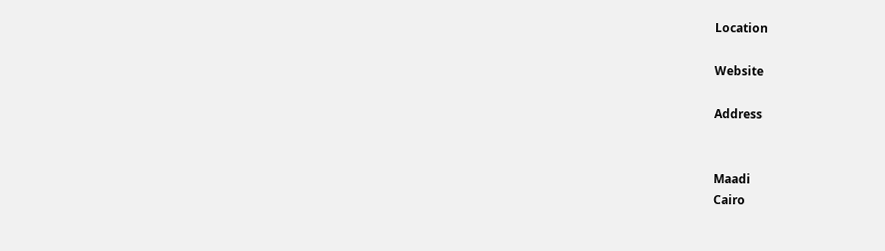Location

Website

Address


Maadi
Cairo